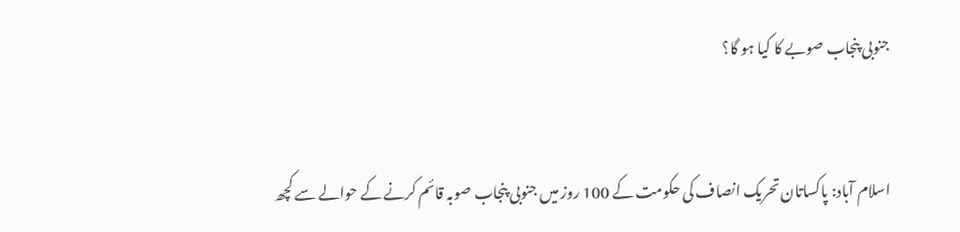جنوبی پنجاب صوبے کا کیا ہو گا؟


اسلام آباد: پاکساتان تحریک انصاف کی حکومت کے 100 روز میں جنوبی پنجاب صوبہ قائم کرنے کے حوالے سے کچھ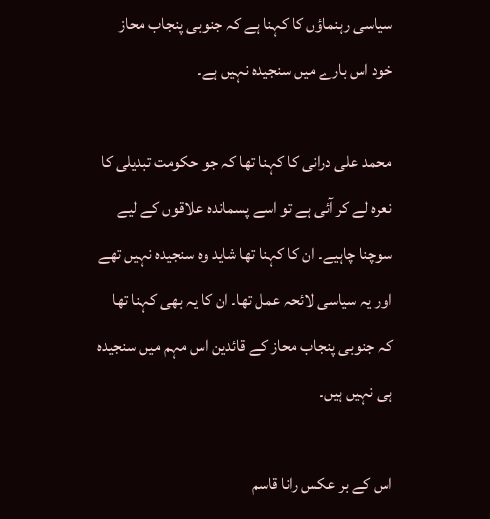سیاسی رہنماؤں کا کہنا ہے کہ جنوبی پنجاب محاز خود اس بارے میں سنجیدہ نہیں ہے۔

محمد علی درانی کا کہنا تھا کہ جو حکومت تبدیلی کا نعرہ لے کر آئی ہے تو اسے پسماندہ علاقوں کے لیے سوچنا چاہیے۔ ان کا کہنا تھا شاید وہ سنجیدہ نہیں تھے اور یہ سیاسی لائحہ عمل تھا۔ ان کا یہ بھی کہنا تھا کہ جنوبی پنجاب محاز کے قائدین اس مہم میں سنجیدہ ہی نہیں ہیں۔

اس کے بر عکس رانا قاسم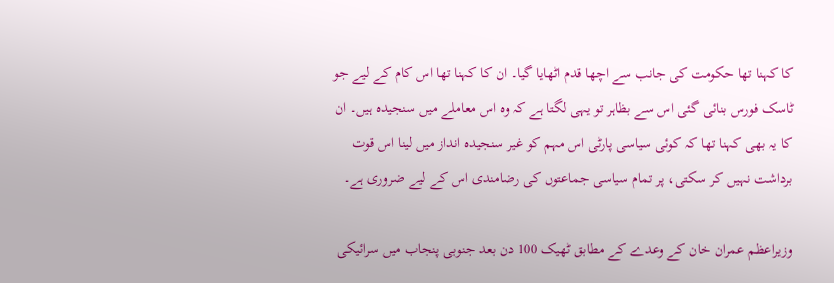کا کہنا تھا حکومت کی جانب سے اچھا قدم اٹھایا گیا۔ ان کا کہنا تھا اس کام کے لیے جو ٹاسک فورس بنائی گئی اس سے بظاہر تو یہی لگتا ہے کہ وہ اس معاملے میں سنجیدہ ہیں۔ ان کا یہ بھی کہنا تھا کہ کوئی سیاسی پارٹی اس مہم کو غیر سنجیدہ انداز میں لینا اس قوت برداشت نہیں کر سکتی، پر تمام سیاسی جماعتوں کی رضامندی اس کے لیے ضروری ہے۔

وزیراعظم عمران خان کے وعدے کے مطابق ٹھیک 100 دن بعد جنوبی پنجاب میں سرائیکی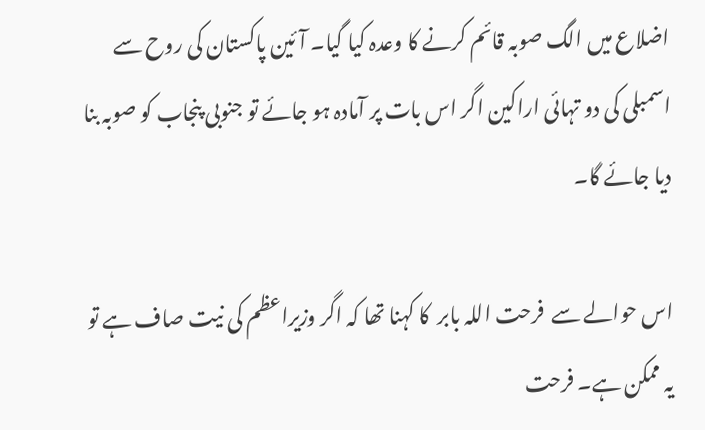اضلاع میں الگ صوبہ قائم کرنے کا وعدہ کیا گیا۔ آئین پاکستان کی روح سے اسمبلی کی دو تہائی اراکین اگر اس بات پر آمادہ ہو جائے تو جنوبی پنجاب کو صوبہ بنا دیا جائے گا۔

اس حوالے سے  فرحت اللہ بابر  کا کہنا تھا کہ اگر وزیراعظم کی نیت صاف ہے تو یہ ممکن ہے۔ فرحت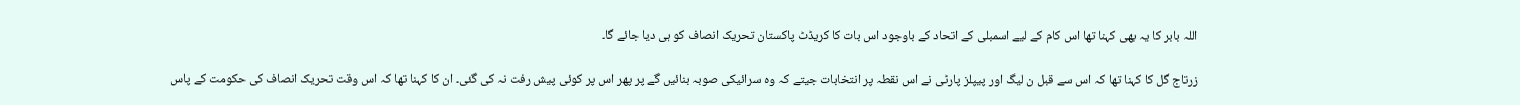اللہ بابر کا یہ بھی کہنا تھا اس کام کے لیے اسمبلی کے اتحاد کے باوجود اس بات کا کریڈٹ پاکستان تحریک انصاف کو ہی دیا جائے گا۔

زرتاج گل کا کہنا تھا کہ اس سے قبل ن لیگ اور پیپلز پارٹی نے اس نقطہ پر انتخابات جیتے کہ وہ سرائیکی صوبہ بنائیں گے پر پھر اس پر کوئی پیش رفت نہ کی گئی۔ ان کا کہنا تھا کہ اس وقت تحریک انصاف کی حکومت کے پاس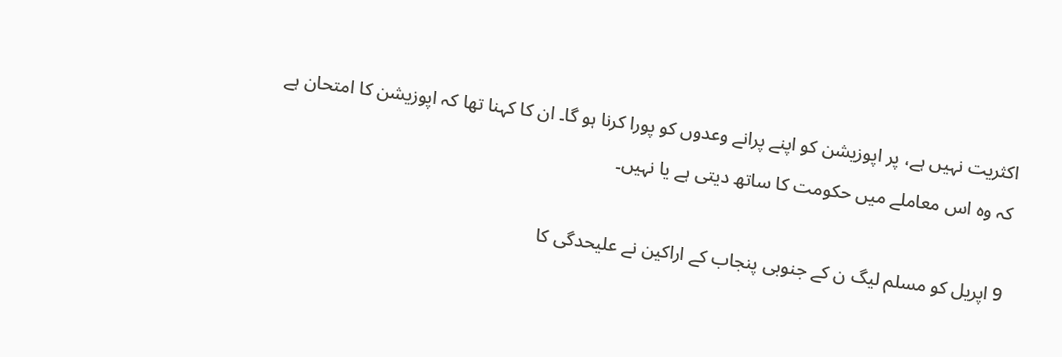اکثریت نہیں ہے، پر اپوزیشن کو اپنے پرانے وعدوں کو پورا کرنا ہو گا۔ ان کا کہنا تھا کہ اپوزیشن کا امتحان ہے کہ وہ اس معاملے میں حکومت کا ساتھ دیتی ہے یا نہیں۔

9 اپریل کو مسلم لیگ ن کے جنوبی پنجاب کے اراکین نے علیحدگی کا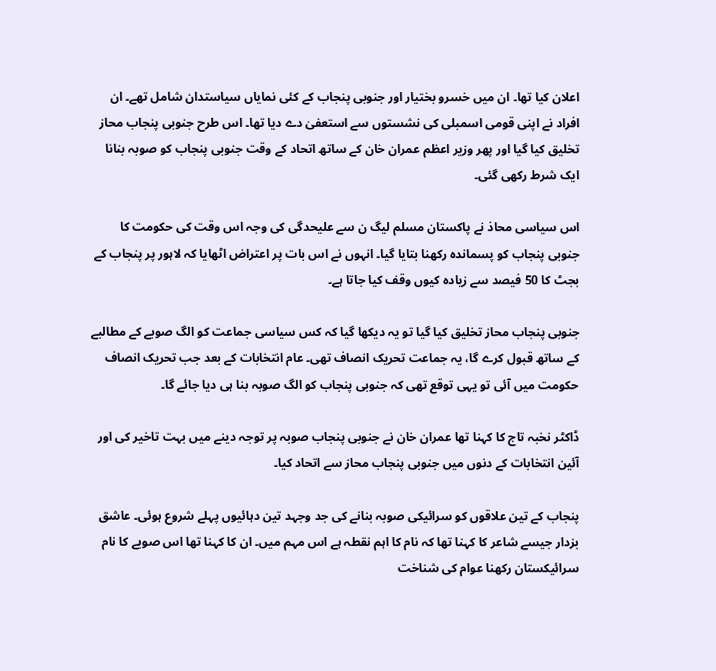اعلان کیا تھا۔ ان میں خسرو بختیار اور جنوبی پنجاب کے کئی نمایاں سیاستدان شامل تھے۔ ان افراد نے اپنی قومی اسمبلی کی نشستوں سے استعفیٰ دے دیا تھا۔ اس طرح جنوبی پنجاب محاز تخلیق کیا گیا اور پھر وزیر اعظم عمران خان کے ساتھ اتحاد کے وقت جنوبی پنجاب کو صوبہ بنانا ایک شرط رکھی گئی۔

اس سیاسی محاذ نے پاکستان مسلم لیگ ن سے علیحدگی کی وجہ اس وقت کی حکومت کا جنوبی پنجاب کو پسماندہ رکھنا بتایا گیا۔ انہوں نے اس بات پر اعتراض اٹھایا کہ لاہور پر پنجاب کے بجٹ کا 50 فیصد سے زیادہ کیوں وقف کیا جاتا ہے۔

جنوبی پنجاب محاز تخلیق کیا گیا تو یہ دیکھا گیا کہ کس سیاسی جماعت کو الگ صوبے کے مطالبے کے ساتھ قبول کرے گا، یہ جماعت تحریک انصاف تھی۔ عام انتخابات کے بعد جب تحریک انصاف حکومت میں آئی تو یہی توقع تھی کہ جنوبی پنجاب کو الگ صوبہ بنا ہی دیا جائے گا۔

ڈاکٹر نخبہ تاج کا کہنا تھا عمران خان نے جنوبی پنجاب صوبہ پر توجہ دینے میں بہت تاخیر کی اور آئین انتخابات کے دنوں میں جنوبی پنجاب محاز سے اتحاد کیا۔

پنجاب کے تین علاقوں کو سرائیکی صوبہ بنانے کی جد وجہد تین دہائیوں پہلے شروع ہوئی۔ عاشق بزدار جیسے شاعر کا کہنا تھا کہ نام کا اہم نقطہ ہے اس مہم میں۔ ان کا کہنا تھا اس صوبے کا نام سرائیکستان رکھنا عوام کی شناخت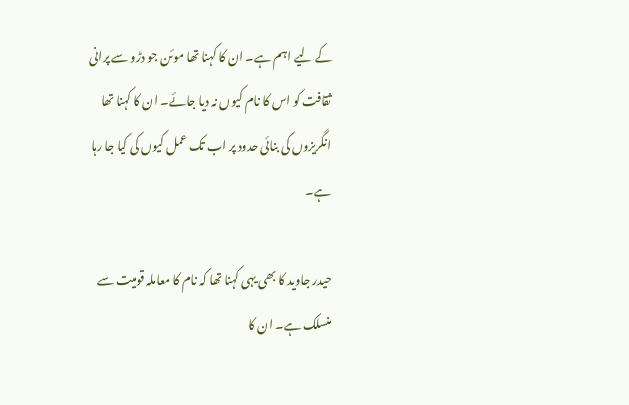کے لیے اہم ہے۔ ان کا کہنا تھا موئن جو دڑو سے پرانی ثقافت کو اس کا نام کیوں نہ دیا جائے۔ ان کا کہنا تھا انگریزوں کی بنائی حدود پر اب تک عمل کیوں کی کیا جا رہا ہے۔

حیدر جاوید کا بھی یہی کہنا تھا کہ نام کا معاملہ قومیت سے منسلک ہے۔ ان کا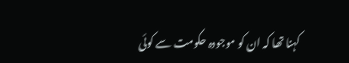کہنا تھا کہ ان کو موجودہ حکومت سے کوئی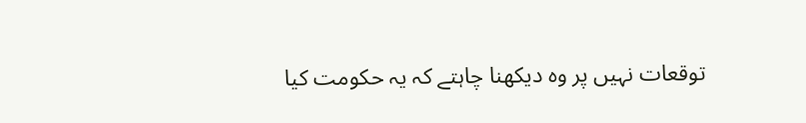توقعات نہیں پر وہ دیکھنا چاہتے کہ یہ حکومت کیا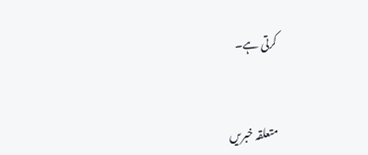کرتی ہے۔


متعلقہ خبریں